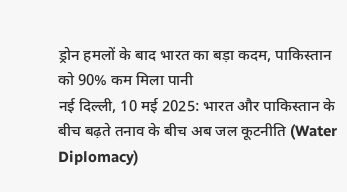ड्रोन हमलों के बाद भारत का बड़ा कदम, पाकिस्तान को 90% कम मिला पानी
नई दिल्ली, 10 मई 2025: भारत और पाकिस्तान के बीच बढ़ते तनाव के बीच अब जल कूटनीति (Water Diplomacy)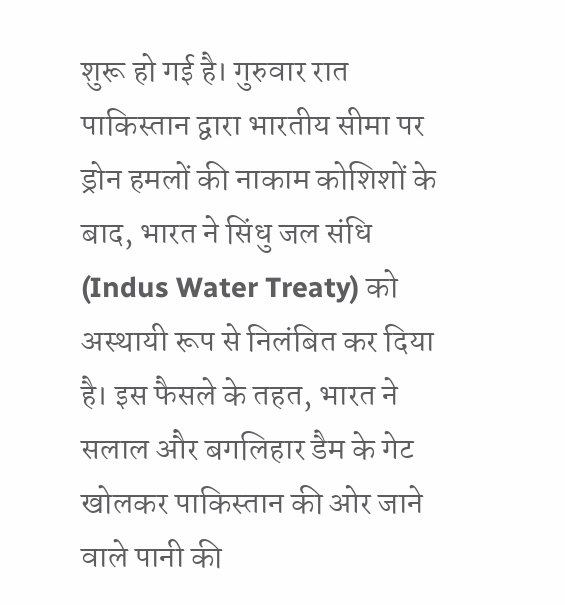शुरू हो गई है। गुरुवार रात पाकिस्तान द्वारा भारतीय सीमा पर ड्रोन हमलों की नाकाम कोशिशों के बाद, भारत ने सिंधु जल संधि (Indus Water Treaty) को अस्थायी रूप से निलंबित कर दिया है। इस फैसले के तहत, भारत ने सलाल और बगलिहार डैम के गेट खोलकर पाकिस्तान की ओर जाने वाले पानी की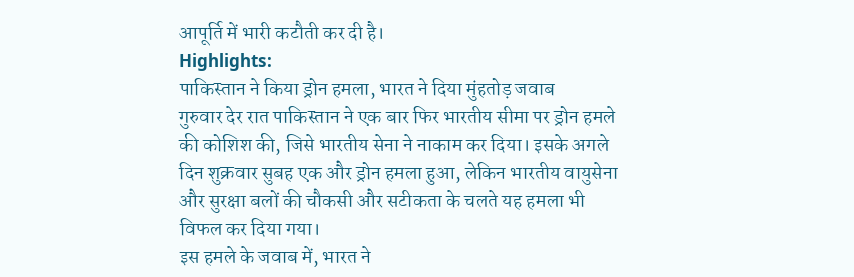आपूर्ति में भारी कटौती कर दी है।
Highlights:
पाकिस्तान ने किया ड्रोन हमला, भारत ने दिया मुंहतोड़ जवाब
गुरुवार देर रात पाकिस्तान ने एक बार फिर भारतीय सीमा पर ड्रोन हमले की कोशिश की, जिसे भारतीय सेना ने नाकाम कर दिया। इसके अगले दिन शुक्रवार सुबह एक और ड्रोन हमला हुआ, लेकिन भारतीय वायुसेना और सुरक्षा बलों की चौकसी और सटीकता के चलते यह हमला भी विफल कर दिया गया।
इस हमले के जवाब में, भारत ने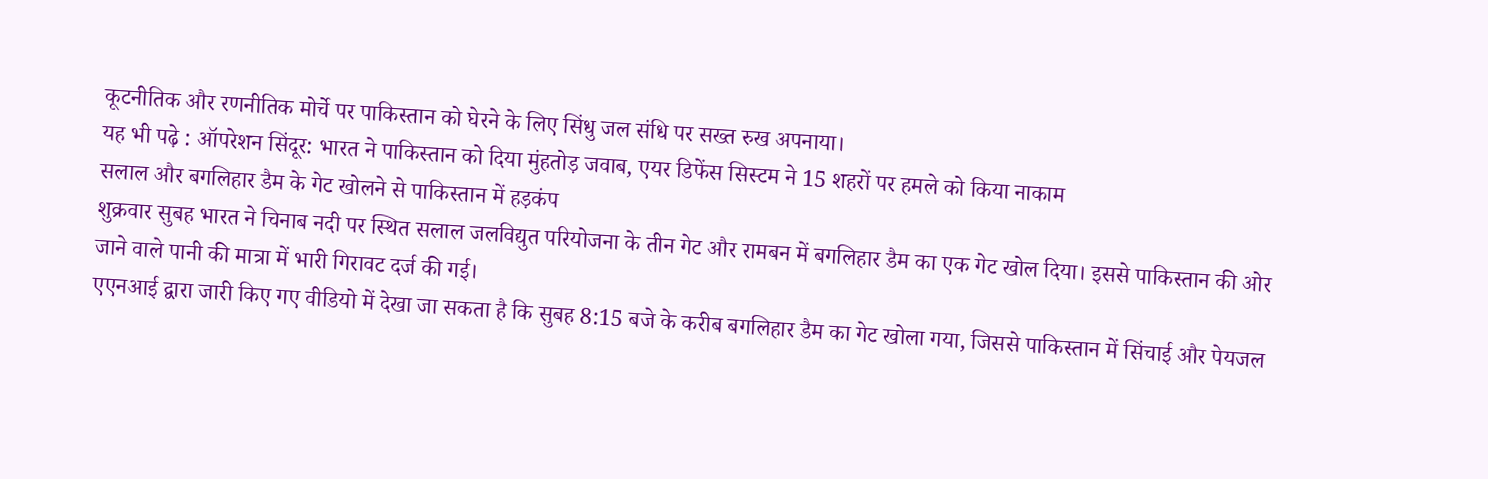कूटनीतिक और रणनीतिक मोर्चे पर पाकिस्तान को घेरने के लिए सिंधु जल संधि पर सख्त रुख अपनाया।
यह भी पढ़े : ऑपरेशन सिंदूर: भारत ने पाकिस्तान को दिया मुंहतोड़ जवाब, एयर डिफेंस सिस्टम ने 15 शहरों पर हमले को किया नाकाम
सलाल और बगलिहार डैम के गेट खोलने से पाकिस्तान में हड़कंप
शुक्रवार सुबह भारत ने चिनाब नदी पर स्थित सलाल जलविद्युत परियोजना के तीन गेट और रामबन में बगलिहार डैम का एक गेट खोल दिया। इससे पाकिस्तान की ओर जाने वाले पानी की मात्रा में भारी गिरावट दर्ज की गई।
एएनआई द्वारा जारी किए गए वीडियो में देखा जा सकता है कि सुबह 8:15 बजे के करीब बगलिहार डैम का गेट खोला गया, जिससे पाकिस्तान में सिंचाई और पेयजल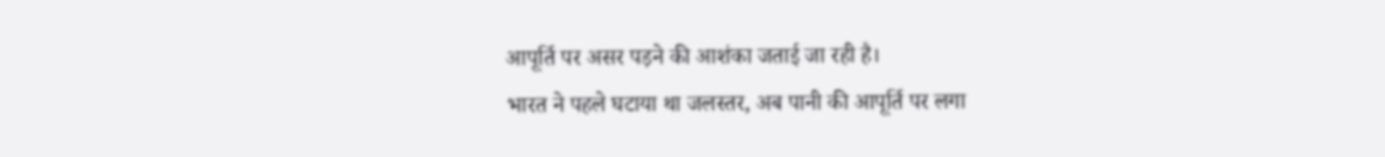आपूर्ति पर असर पड़ने की आशंका जताई जा रही है।
भारत ने पहले घटाया था जलस्तर, अब पानी की आपूर्ति पर लगा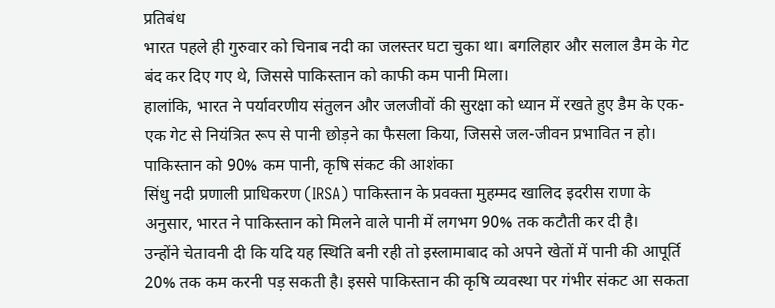प्रतिबंध
भारत पहले ही गुरुवार को चिनाब नदी का जलस्तर घटा चुका था। बगलिहार और सलाल डैम के गेट बंद कर दिए गए थे, जिससे पाकिस्तान को काफी कम पानी मिला।
हालांकि, भारत ने पर्यावरणीय संतुलन और जलजीवों की सुरक्षा को ध्यान में रखते हुए डैम के एक-एक गेट से नियंत्रित रूप से पानी छोड़ने का फैसला किया, जिससे जल-जीवन प्रभावित न हो।
पाकिस्तान को 90% कम पानी, कृषि संकट की आशंका
सिंधु नदी प्रणाली प्राधिकरण (IRSA) पाकिस्तान के प्रवक्ता मुहम्मद खालिद इदरीस राणा के अनुसार, भारत ने पाकिस्तान को मिलने वाले पानी में लगभग 90% तक कटौती कर दी है।
उन्होंने चेतावनी दी कि यदि यह स्थिति बनी रही तो इस्लामाबाद को अपने खेतों में पानी की आपूर्ति 20% तक कम करनी पड़ सकती है। इससे पाकिस्तान की कृषि व्यवस्था पर गंभीर संकट आ सकता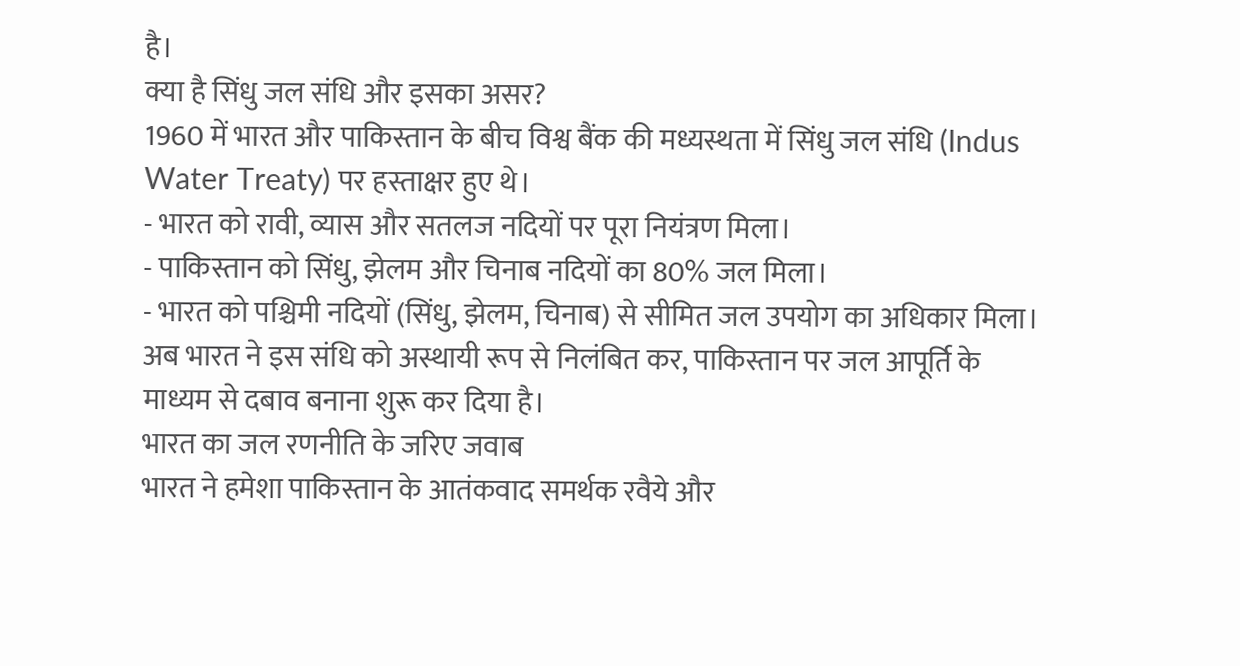है।
क्या है सिंधु जल संधि और इसका असर?
1960 में भारत और पाकिस्तान के बीच विश्व बैंक की मध्यस्थता में सिंधु जल संधि (Indus Water Treaty) पर हस्ताक्षर हुए थे।
- भारत को रावी, व्यास और सतलज नदियों पर पूरा नियंत्रण मिला।
- पाकिस्तान को सिंधु, झेलम और चिनाब नदियों का 80% जल मिला।
- भारत को पश्चिमी नदियों (सिंधु, झेलम, चिनाब) से सीमित जल उपयोग का अधिकार मिला।
अब भारत ने इस संधि को अस्थायी रूप से निलंबित कर, पाकिस्तान पर जल आपूर्ति के माध्यम से दबाव बनाना शुरू कर दिया है।
भारत का जल रणनीति के जरिए जवाब
भारत ने हमेशा पाकिस्तान के आतंकवाद समर्थक रवैये और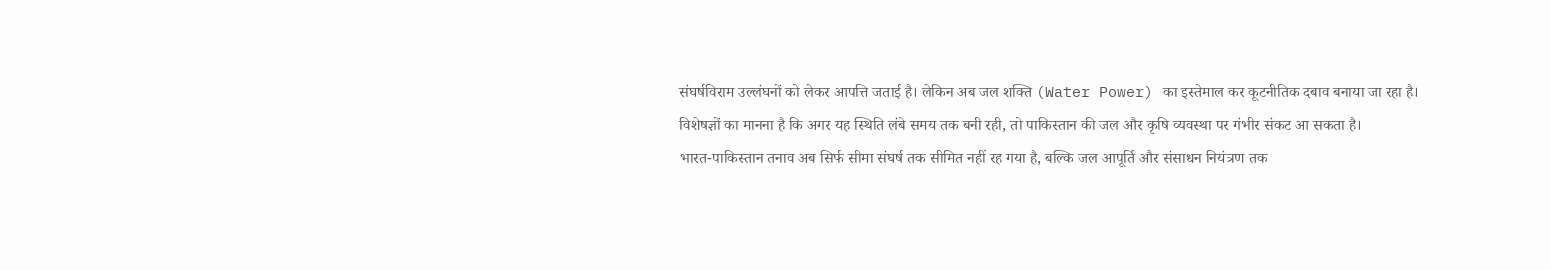संघर्षविराम उल्लंघनों को लेकर आपत्ति जताई है। लेकिन अब जल शक्ति (Water Power) का इस्तेमाल कर कूटनीतिक दबाव बनाया जा रहा है।
विशेषज्ञों का मानना है कि अगर यह स्थिति लंबे समय तक बनी रही, तो पाकिस्तान की जल और कृषि व्यवस्था पर गंभीर संकट आ सकता है।
भारत-पाकिस्तान तनाव अब सिर्फ सीमा संघर्ष तक सीमित नहीं रह गया है, बल्कि जल आपूर्ति और संसाधन नियंत्रण तक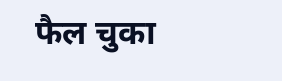फैल चुका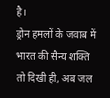है।
ड्रोन हमलों के जवाब में भारत की सैन्य शक्ति तो दिखी ही, अब जल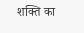शक्ति का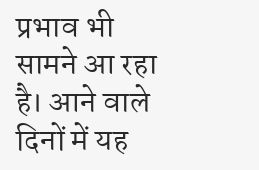प्रभाव भी सामने आ रहा है। आने वाले दिनों में यह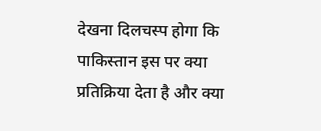देखना दिलचस्प होगा कि पाकिस्तान इस पर क्या प्रतिक्रिया देता है और क्या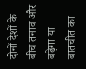दोनों देशों के बीच तनाव और बढ़ेगा या बातचीत का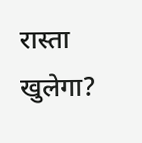रास्ता खुलेगा?